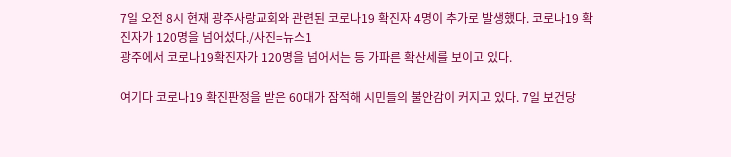7일 오전 8시 현재 광주사랑교회와 관련된 코로나19 확진자 4명이 추가로 발생했다. 코로나19 확진자가 120명을 넘어섰다./사진=뉴스1
광주에서 코로나19확진자가 120명을 넘어서는 등 가파른 확산세를 보이고 있다.

여기다 코로나19 확진판정을 받은 60대가 잠적해 시민들의 불안감이 커지고 있다. 7일 보건당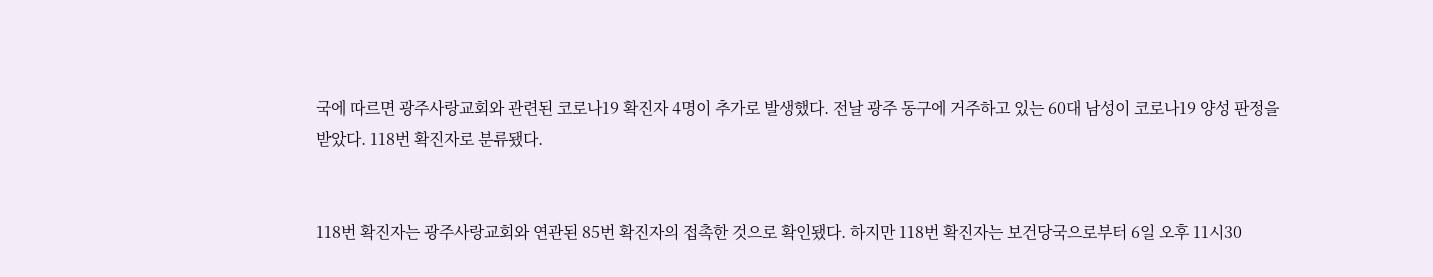국에 따르면 광주사랑교회와 관련된 코로나19 확진자 4명이 추가로 발생했다. 전날 광주 동구에 거주하고 있는 60대 남성이 코로나19 양성 판정을 받았다. 118번 확진자로 분류됐다.


118번 확진자는 광주사랑교회와 연관된 85번 확진자의 접촉한 것으로 확인됐다. 하지만 118번 확진자는 보건당국으로부터 6일 오후 11시30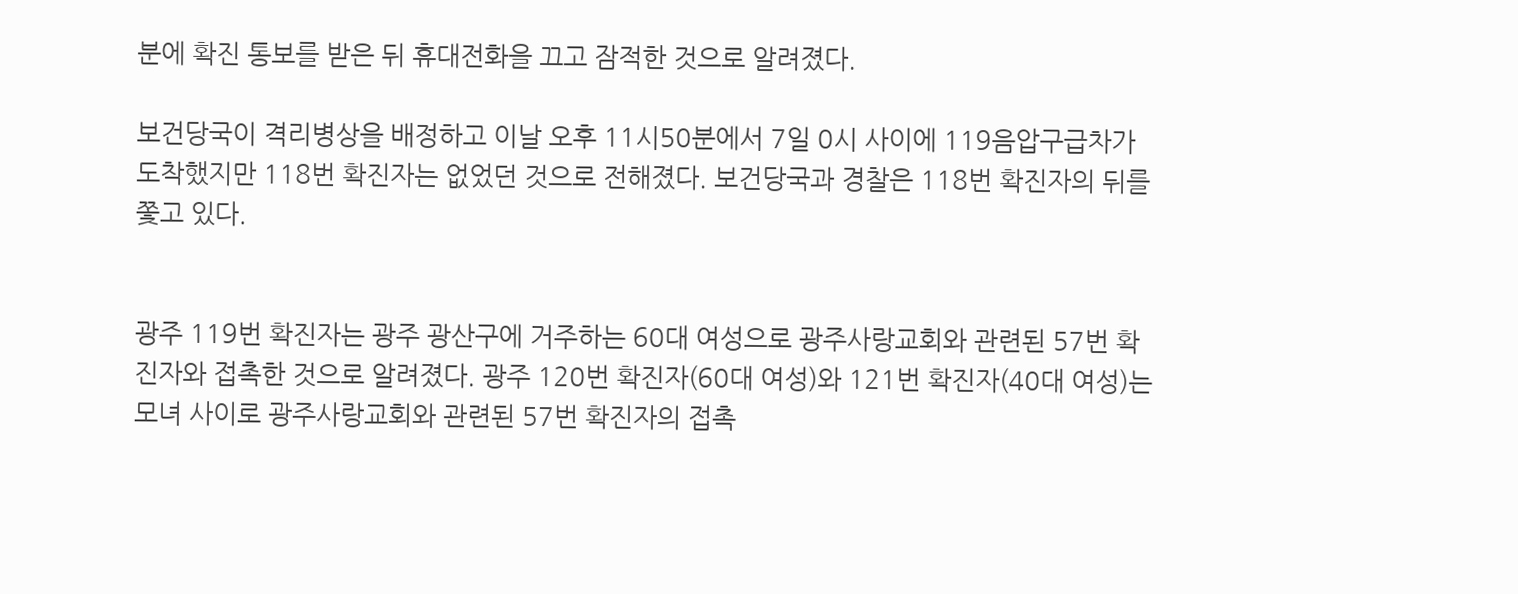분에 확진 통보를 받은 뒤 휴대전화을 끄고 잠적한 것으로 알려졌다.

보건당국이 격리병상을 배정하고 이날 오후 11시50분에서 7일 0시 사이에 119음압구급차가 도착했지만 118번 확진자는 없었던 것으로 전해졌다. 보건당국과 경찰은 118번 확진자의 뒤를 쫓고 있다.


광주 119번 확진자는 광주 광산구에 거주하는 60대 여성으로 광주사랑교회와 관련된 57번 확진자와 접촉한 것으로 알려졌다. 광주 120번 확진자(60대 여성)와 121번 확진자(40대 여성)는 모녀 사이로 광주사랑교회와 관련된 57번 확진자의 접촉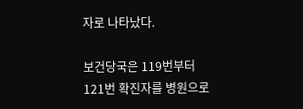자로 나타났다.

보건당국은 119번부터 121번 확진자를 병원으로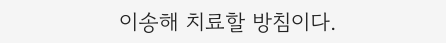이송해 치료할 방침이다.